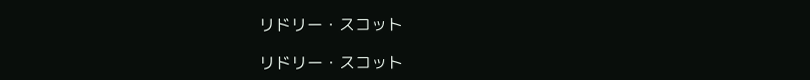リドリー・スコット

リドリー・スコット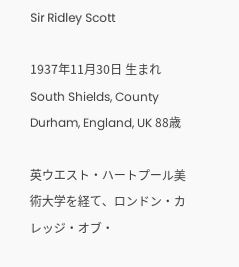Sir Ridley Scott

1937年11月30日 生まれ South Shields, County Durham, England, UK 88歳

英ウエスト・ハートプール美術大学を経て、ロンドン・カレッジ・オブ・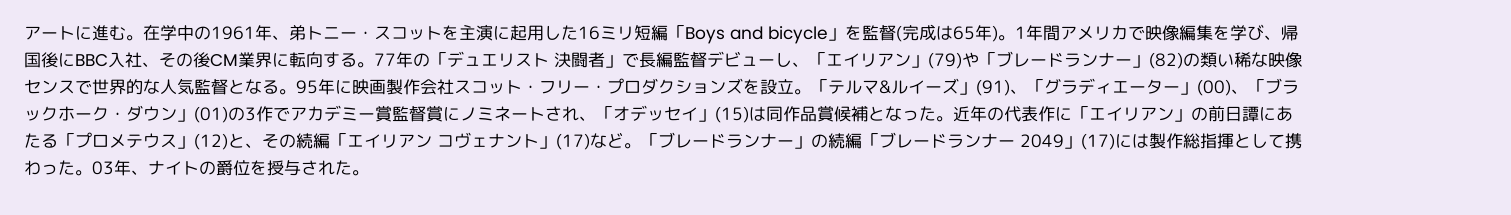アートに進む。在学中の1961年、弟トニー・スコットを主演に起用した16ミリ短編「Boys and bicycle」を監督(完成は65年)。1年間アメリカで映像編集を学び、帰国後にBBC入社、その後CM業界に転向する。77年の「デュエリスト 決闘者」で長編監督デビューし、「エイリアン」(79)や「ブレードランナー」(82)の類い稀な映像センスで世界的な人気監督となる。95年に映画製作会社スコット・フリー・プロダクションズを設立。「テルマ&ルイーズ」(91)、「グラディエーター」(00)、「ブラックホーク・ダウン」(01)の3作でアカデミー賞監督賞にノミネートされ、「オデッセイ」(15)は同作品賞候補となった。近年の代表作に「エイリアン」の前日譚にあたる「プロメテウス」(12)と、その続編「エイリアン コヴェナント」(17)など。「ブレードランナー」の続編「ブレードランナー 2049」(17)には製作総指揮として携わった。03年、ナイトの爵位を授与された。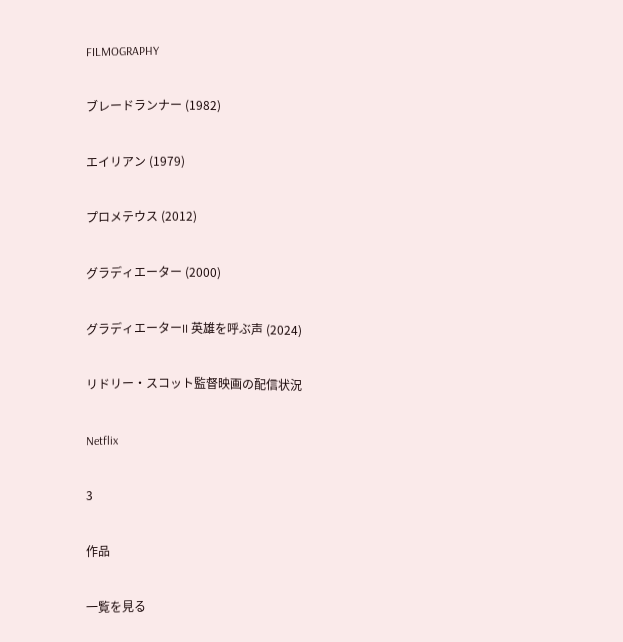FILMOGRAPHY

ブレードランナー (1982)

エイリアン (1979)

プロメテウス (2012)

グラディエーター (2000)

グラディエーターII 英雄を呼ぶ声 (2024)

リドリー・スコット監督映画の配信状況

Netflix

3

作品

一覧を見る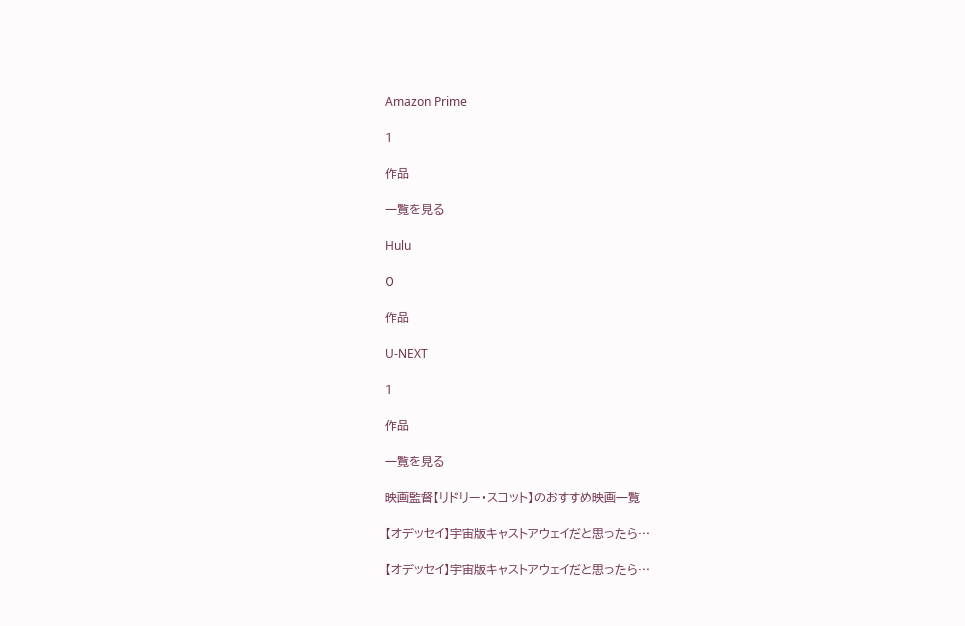Amazon Prime

1

作品

一覧を見る

Hulu

0

作品

U-NEXT

1

作品

一覧を見る

映画監督【リドリー・スコット】のおすすめ映画一覧

【オデッセイ】宇宙版キャストアウェイだと思ったら…

【オデッセイ】宇宙版キャストアウェイだと思ったら…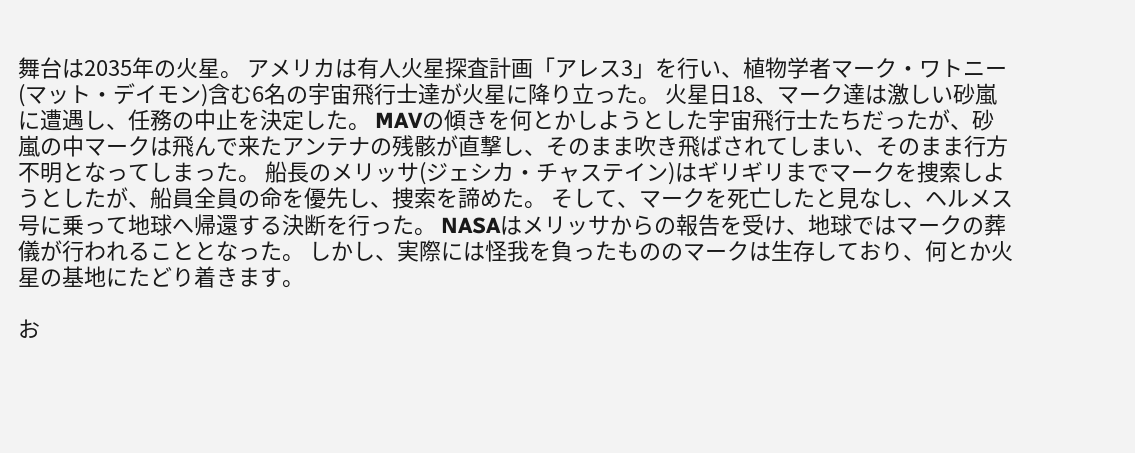舞台は2035年の火星。 アメリカは有人火星探査計画「アレス3」を行い、植物学者マーク・ワトニー(マット・デイモン)含む6名の宇宙飛行士達が火星に降り立った。 火星日18、マーク達は激しい砂嵐に遭遇し、任務の中止を決定した。 MAVの傾きを何とかしようとした宇宙飛行士たちだったが、砂嵐の中マークは飛んで来たアンテナの残骸が直撃し、そのまま吹き飛ばされてしまい、そのまま行方不明となってしまった。 船長のメリッサ(ジェシカ・チャステイン)はギリギリまでマークを捜索しようとしたが、船員全員の命を優先し、捜索を諦めた。 そして、マークを死亡したと見なし、ヘルメス号に乗って地球へ帰還する決断を行った。 NASAはメリッサからの報告を受け、地球ではマークの葬儀が行われることとなった。 しかし、実際には怪我を負ったもののマークは生存しており、何とか火星の基地にたどり着きます。

お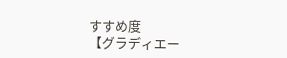すすめ度
【グラディエー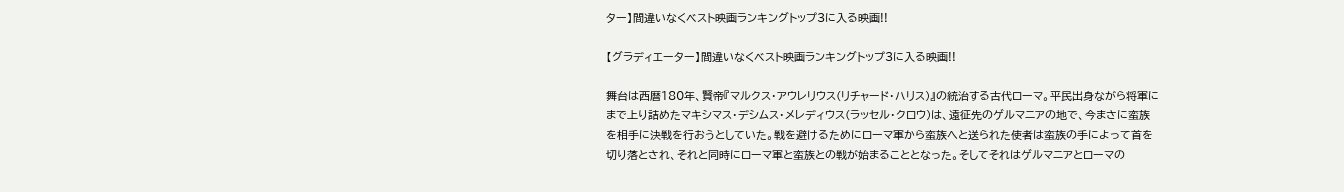ター】間違いなくベスト映画ランキングトップ3に入る映画!!

【グラディエーター】間違いなくベスト映画ランキングトップ3に入る映画!!

舞台は西暦180年、賢帝『マルクス・アウレリウス(リチャード・ハリス)』の統治する古代ローマ。平民出身ながら将軍にまで上り詰めたマキシマス・デシムス・メレディウス(ラッセル・クロウ)は、遠征先のゲルマニアの地で、今まさに蛮族を相手に決戦を行おうとしていた。戦を避けるためにローマ軍から蛮族へと送られた使者は蛮族の手によって首を切り落とされ、それと同時にローマ軍と蛮族との戦が始まることとなった。そしてそれはゲルマニアとローマの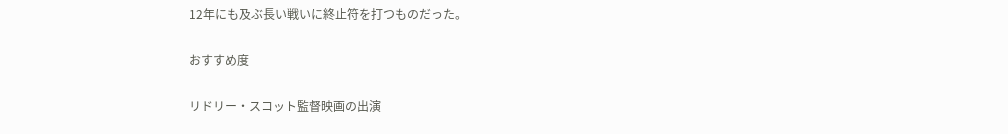12年にも及ぶ長い戦いに終止符を打つものだった。

おすすめ度

リドリー・スコット監督映画の出演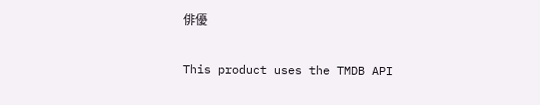俳優

This product uses the TMDB API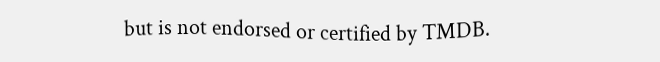but is not endorsed or certified by TMDB.